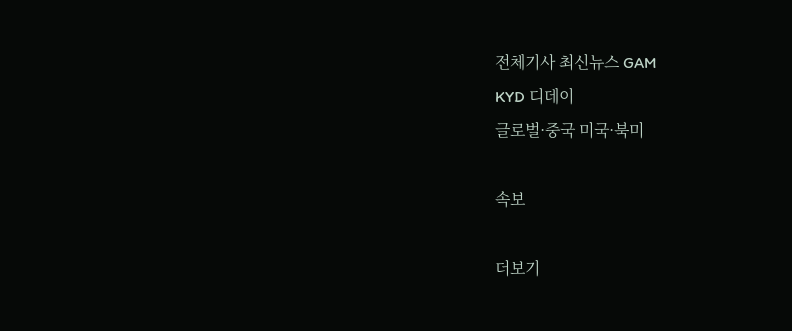전체기사 최신뉴스 GAM
KYD 디데이
글로벌·중국 미국·북미

속보

더보기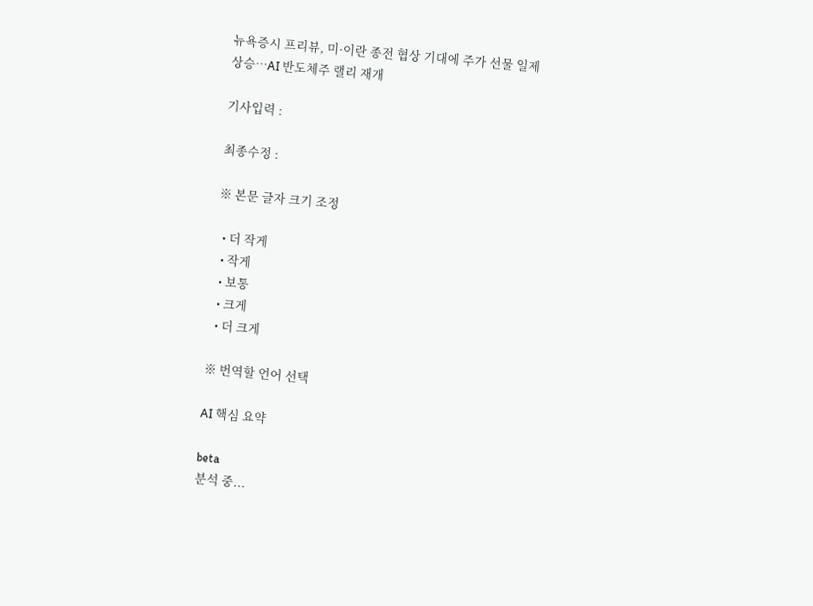뉴욕증시 프리뷰, 미·이란 종전 협상 기대에 주가 선물 일제 상승…AI 반도체주 랠리 재개

기사입력 :

최종수정 :

※ 본문 글자 크기 조정

  • 더 작게
  • 작게
  • 보통
  • 크게
  • 더 크게

※ 번역할 언어 선택

AI 핵심 요약

beta
분석 중...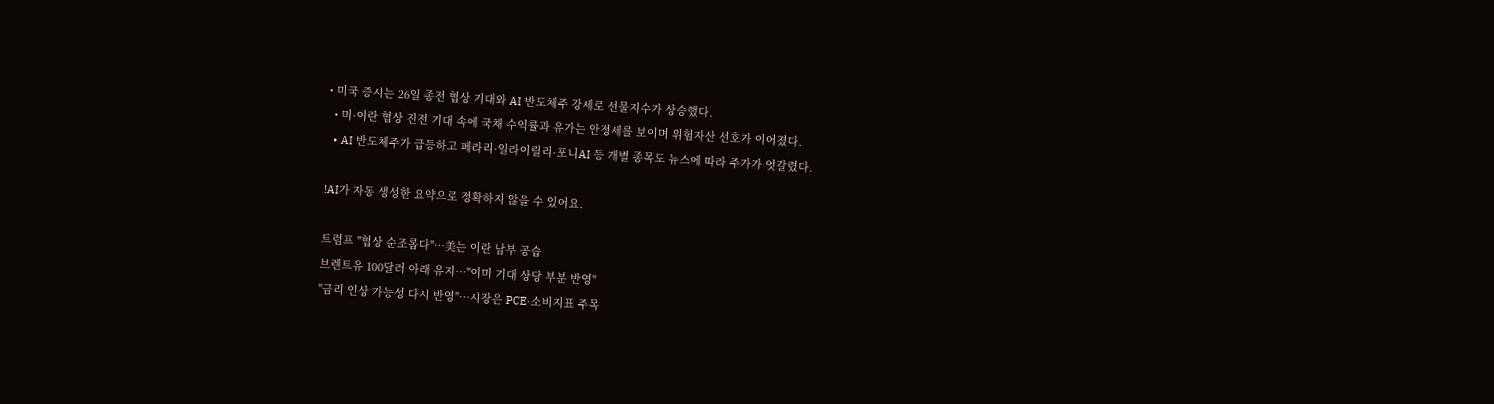• 미국 증시는 26일 종전 협상 기대와 AI 반도체주 강세로 선물지수가 상승했다.
  • 미·이란 협상 진전 기대 속에 국채 수익률과 유가는 안정세를 보이며 위험자산 선호가 이어졌다.
  • AI 반도체주가 급등하고 페라리·일라이릴리·포니AI 등 개별 종목도 뉴스에 따라 주가가 엇갈렸다.

!AI가 자동 생성한 요약으로 정확하지 않을 수 있어요.

트럼프 "협상 순조롭다"…美는 이란 남부 공습
브렌트유 100달러 아래 유지…"이미 기대 상당 부분 반영"
"금리 인상 가능성 다시 반영"…시장은 PCE·소비지표 주목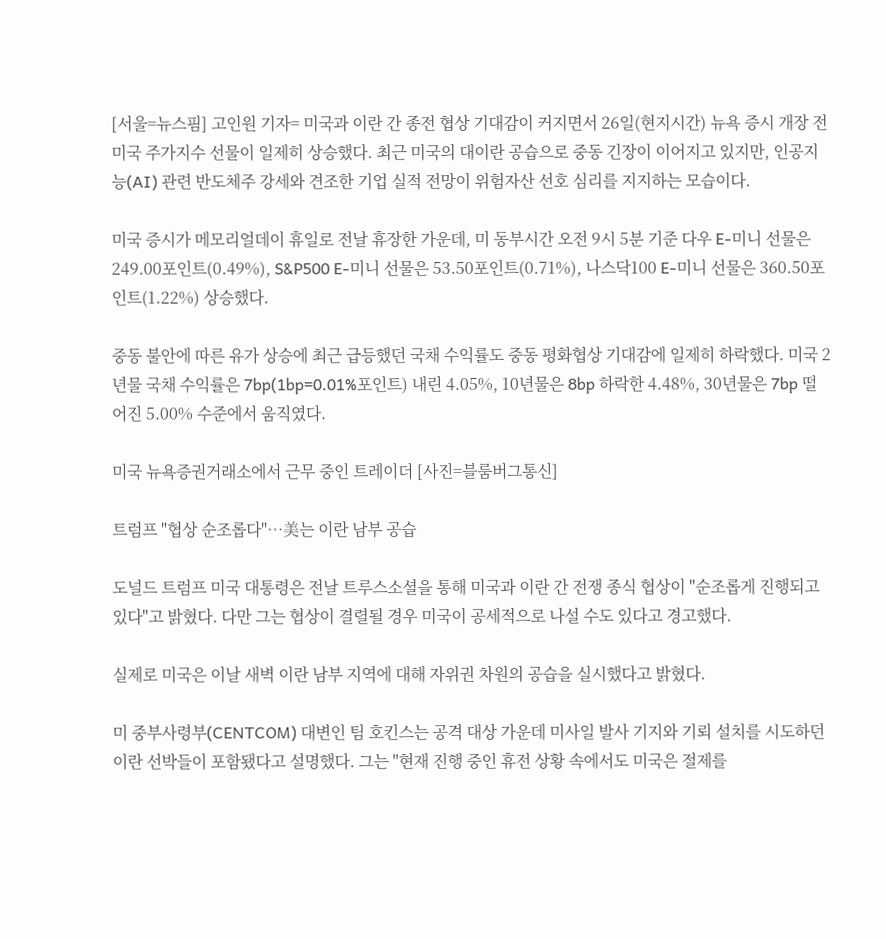[서울=뉴스핌] 고인원 기자= 미국과 이란 간 종전 협상 기대감이 커지면서 26일(현지시간) 뉴욕 증시 개장 전 미국 주가지수 선물이 일제히 상승했다. 최근 미국의 대이란 공습으로 중동 긴장이 이어지고 있지만, 인공지능(AI) 관련 반도체주 강세와 견조한 기업 실적 전망이 위험자산 선호 심리를 지지하는 모습이다.

미국 증시가 메모리얼데이 휴일로 전날 휴장한 가운데, 미 동부시간 오전 9시 5분 기준 다우 E-미니 선물은 249.00포인트(0.49%), S&P500 E-미니 선물은 53.50포인트(0.71%), 나스닥100 E-미니 선물은 360.50포인트(1.22%) 상승했다.

중동 불안에 따른 유가 상승에 최근 급등했던 국채 수익률도 중동 평화협상 기대감에 일제히 하락했다. 미국 2년물 국채 수익률은 7bp(1bp=0.01%포인트) 내린 4.05%, 10년물은 8bp 하락한 4.48%, 30년물은 7bp 떨어진 5.00% 수준에서 움직였다.

미국 뉴욕증권거래소에서 근무 중인 트레이더 [사진=블룸버그통신]

트럼프 "협상 순조롭다"…美는 이란 남부 공습

도널드 트럼프 미국 대통령은 전날 트루스소셜을 통해 미국과 이란 간 전쟁 종식 협상이 "순조롭게 진행되고 있다"고 밝혔다. 다만 그는 협상이 결렬될 경우 미국이 공세적으로 나설 수도 있다고 경고했다.

실제로 미국은 이날 새벽 이란 남부 지역에 대해 자위권 차원의 공습을 실시했다고 밝혔다.

미 중부사령부(CENTCOM) 대변인 팀 호킨스는 공격 대상 가운데 미사일 발사 기지와 기뢰 설치를 시도하던 이란 선박들이 포함됐다고 설명했다. 그는 "현재 진행 중인 휴전 상황 속에서도 미국은 절제를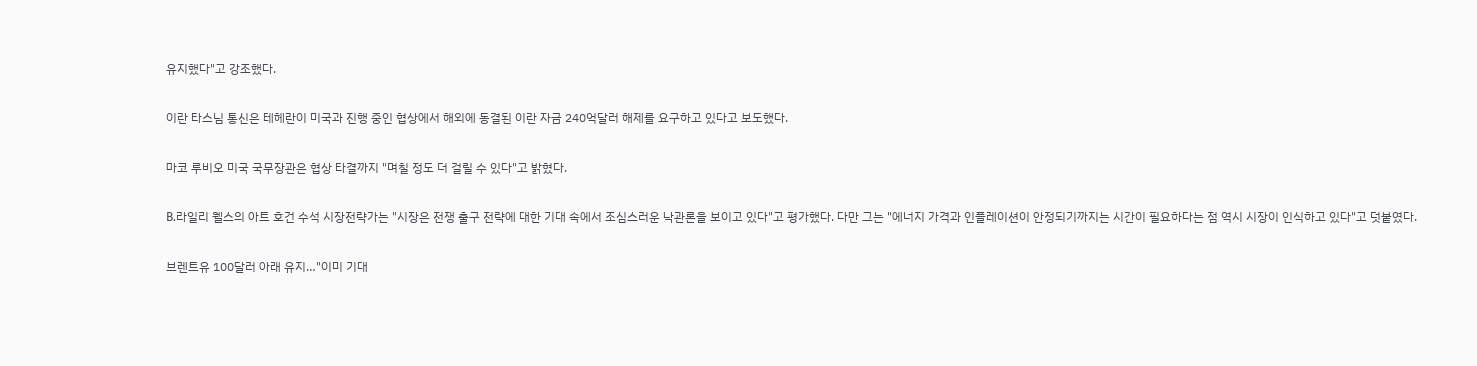유지했다"고 강조했다.

이란 타스님 통신은 테헤란이 미국과 진행 중인 협상에서 해외에 동결된 이란 자금 240억달러 해제를 요구하고 있다고 보도했다.

마코 루비오 미국 국무장관은 협상 타결까지 "며칠 정도 더 걸릴 수 있다"고 밝혔다.

B.라일리 웰스의 아트 호건 수석 시장전략가는 "시장은 전쟁 출구 전략에 대한 기대 속에서 조심스러운 낙관론을 보이고 있다"고 평가했다. 다만 그는 "에너지 가격과 인플레이션이 안정되기까지는 시간이 필요하다는 점 역시 시장이 인식하고 있다"고 덧붙였다.

브렌트유 100달러 아래 유지…"이미 기대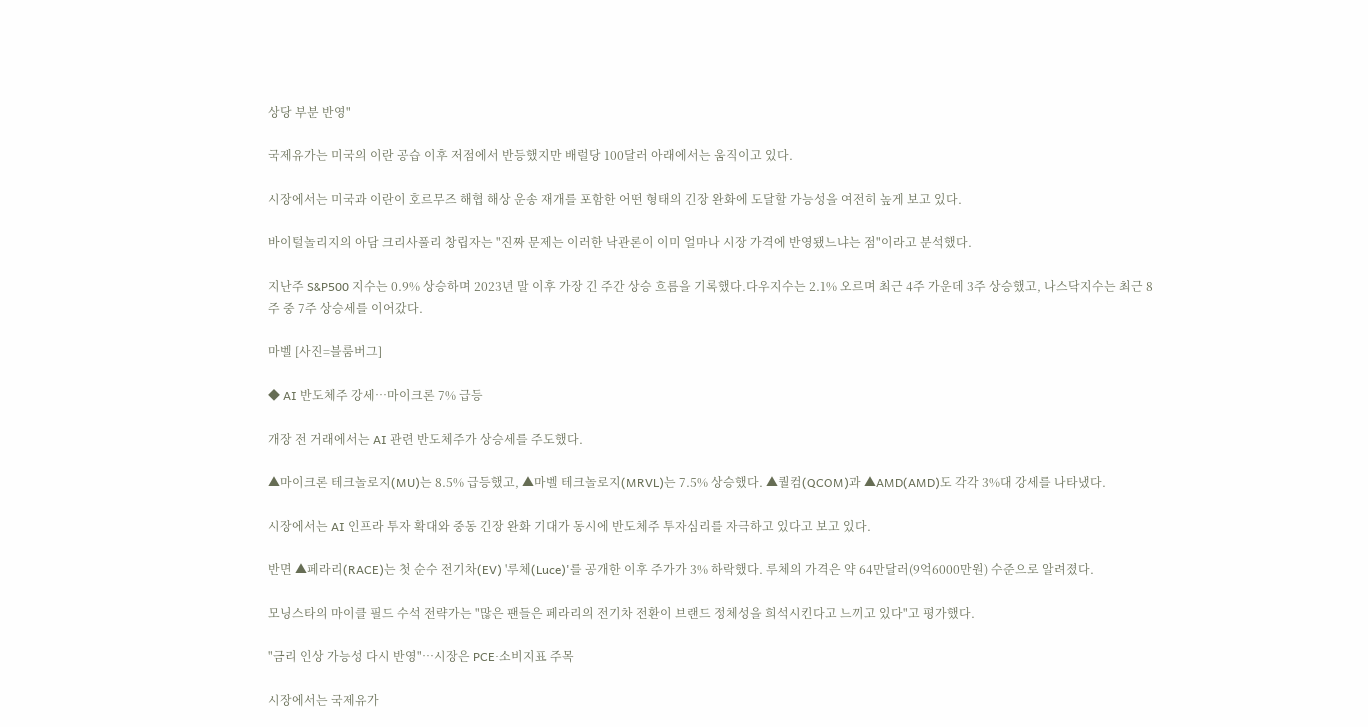상당 부분 반영"

국제유가는 미국의 이란 공습 이후 저점에서 반등했지만 배럴당 100달러 아래에서는 움직이고 있다.

시장에서는 미국과 이란이 호르무즈 해협 해상 운송 재개를 포함한 어떤 형태의 긴장 완화에 도달할 가능성을 여전히 높게 보고 있다.

바이털놀리지의 아담 크리사풀리 창립자는 "진짜 문제는 이러한 낙관론이 이미 얼마나 시장 가격에 반영됐느냐는 점"이라고 분석했다.

지난주 S&P500 지수는 0.9% 상승하며 2023년 말 이후 가장 긴 주간 상승 흐름을 기록했다.다우지수는 2.1% 오르며 최근 4주 가운데 3주 상승했고, 나스닥지수는 최근 8주 중 7주 상승세를 이어갔다.

마벨 [사진=블룸버그]

◆ AI 반도체주 강세…마이크론 7% 급등

개장 전 거래에서는 AI 관련 반도체주가 상승세를 주도했다.

▲마이크론 테크놀로지(MU)는 8.5% 급등했고, ▲마벨 테크놀로지(MRVL)는 7.5% 상승했다. ▲퀄컴(QCOM)과 ▲AMD(AMD)도 각각 3%대 강세를 나타냈다.

시장에서는 AI 인프라 투자 확대와 중동 긴장 완화 기대가 동시에 반도체주 투자심리를 자극하고 있다고 보고 있다.

반면 ▲페라리(RACE)는 첫 순수 전기차(EV) '루체(Luce)'를 공개한 이후 주가가 3% 하락했다. 루체의 가격은 약 64만달러(9억6000만원) 수준으로 알려졌다.

모닝스타의 마이클 필드 수석 전략가는 "많은 팬들은 페라리의 전기차 전환이 브랜드 정체성을 희석시킨다고 느끼고 있다"고 평가했다.

"금리 인상 가능성 다시 반영"…시장은 PCE·소비지표 주목

시장에서는 국제유가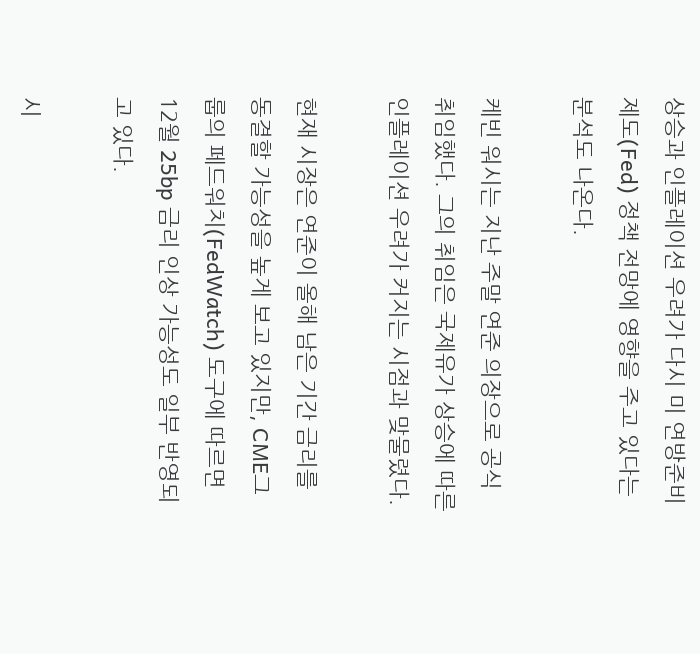상승과 인플레이션 우려가 다시 미 연방준비제도(Fed) 정책 전망에 영향을 주고 있다는 분석도 나온다.

케빈 워시는 지난 주말 연준 의장으로 공식 취임했다. 그의 취임은 국제유가 상승에 따른 인플레이션 우려가 커지는 시점과 맞물렸다.

현재 시장은 연준이 올해 남은 기간 금리를 동결할 가능성을 높게 보고 있지만, CME그룹의 페드워치(FedWatch) 도구에 따르면 12월 25bp 금리 인상 가능성도 일부 반영되고 있다.

시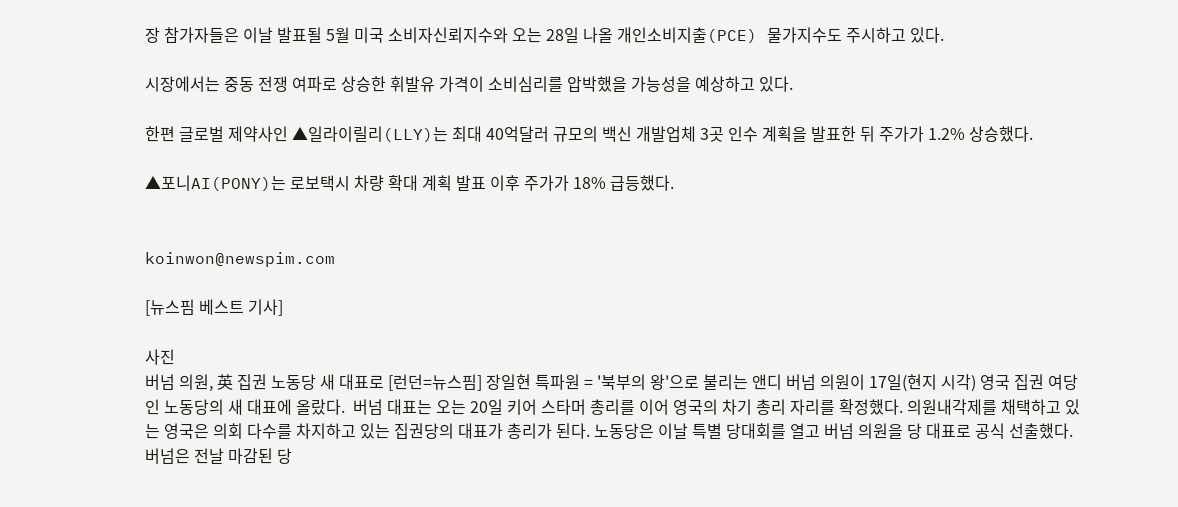장 참가자들은 이날 발표될 5월 미국 소비자신뢰지수와 오는 28일 나올 개인소비지출(PCE) 물가지수도 주시하고 있다.

시장에서는 중동 전쟁 여파로 상승한 휘발유 가격이 소비심리를 압박했을 가능성을 예상하고 있다.

한편 글로벌 제약사인 ▲일라이릴리(LLY)는 최대 40억달러 규모의 백신 개발업체 3곳 인수 계획을 발표한 뒤 주가가 1.2% 상승했다.

▲포니AI(PONY)는 로보택시 차량 확대 계획 발표 이후 주가가 18% 급등했다.


koinwon@newspim.com

[뉴스핌 베스트 기사]

사진
버넘 의원, 英 집권 노동당 새 대표로 [런던=뉴스핌] 장일현 특파원 = '북부의 왕'으로 불리는 앤디 버넘 의원이 17일(현지 시각) 영국 집권 여당인 노동당의 새 대표에 올랐다.  버넘 대표는 오는 20일 키어 스타머 총리를 이어 영국의 차기 총리 자리를 확정했다. 의원내각제를 채택하고 있는 영국은 의회 다수를 차지하고 있는 집권당의 대표가 총리가 된다. 노동당은 이날 특별 당대회를 열고 버넘 의원을 당 대표로 공식 선출했다. 버넘은 전날 마감된 당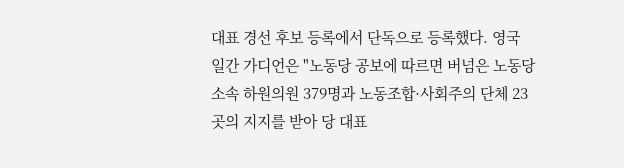대표 경선 후보 등록에서 단독으로 등록했다. 영국 일간 가디언은 "노동당 공보에 따르면 버넘은 노동당 소속 하원의원 379명과 노동조합·사회주의 단체 23곳의 지지를 받아 당 대표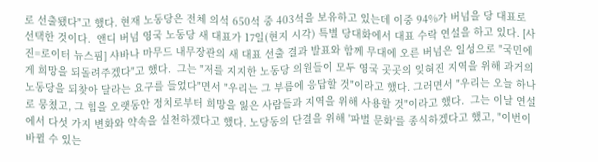로 선출됐다"고 했다. 현재 노동당은 전체 의석 650석 중 403석을 보유하고 있는데 이중 94%가 버넘을 당 대표로 선택한 것이다.  앤디 버넘 영국 노동당 새 대표가 17일(현지 시각) 특별 당대화에서 대표 수락 연설을 하고 있다. [사진=로이터 뉴스핌] 샤바나 마무드 내무장관의 새 대표 선출 결과 발표와 함께 무대에 오른 버넘은 일성으로 "국민에게 희망을 되돌려주겠다"고 했다.  그는 "저를 지지한 노동당 의원들이 모두 영국 곳곳의 잊혀진 지역을 위해 과거의 노동당을 되찾아 달라는 요구를 들었다"면서 "우리는 그 부름에 응답할 것"이라고 했다. 그러면서 "우리는 오늘 하나로 뭉쳤고, 그 힘을 오랫동안 정치로부터 희망을 잃은 사람들과 지역을 위해 사용할 것"이라고 했다.  그는 이날 연설에서 다섯 가지 변화와 약속을 실천하겠다고 했다. 노당동의 단결을 위해 '파벌 문화'를 종식하겠다고 했고, "이번이 바뀔 수 있는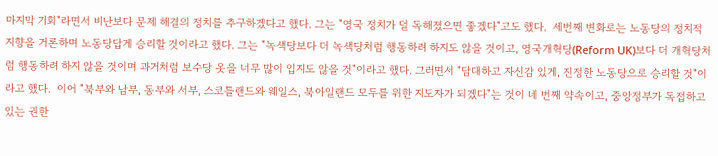마지막 기회"라면서 비난보다 문제 해결의 정치를 추구하겠다고 했다. 그는 "영국 정치가 덜 독해졌으면 좋겠다"고도 했다.  세번째 변화로는 노동당의 정치적 지향을 거론하며 노동당답게 승리할 것이라고 했다. 그는 "녹색당보다 더 녹색당처럼 행동하려 하지도 않을 것이고, 영국개혁당(Reform UK)보다 더 개혁당처럼 행동하려 하지 않을 것이며 과거처럼 보수당 옷을 너무 많이 입지도 않을 것"이라고 했다. 그러면서 "담대하고 자신감 있게, 진정한 노동당으로 승리할 것"이라고 했다.  이어 "북부와 남부, 동부와 서부, 스코틀랜드와 웨일스, 북아일랜드 모두를 위한 지도자가 되겠다"는 것이 네 번째 약속이고, 중앙정부가 독접하고 있는 권한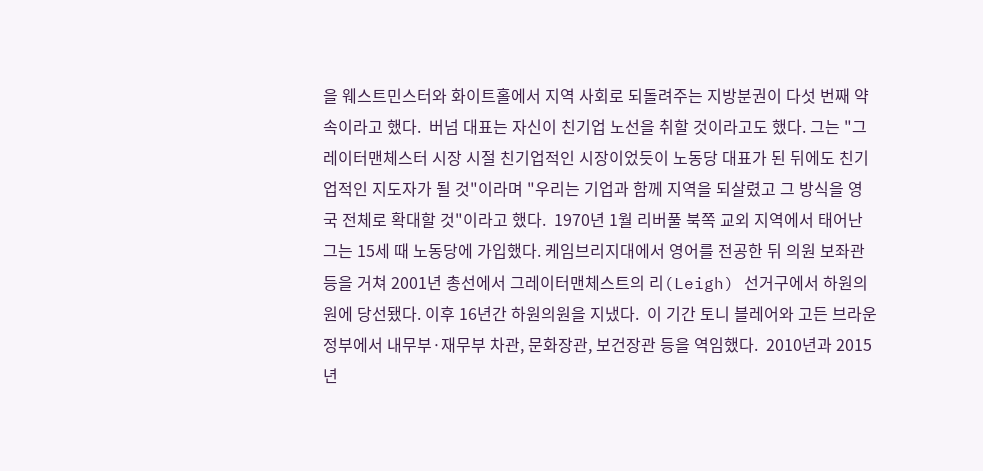을 웨스트민스터와 화이트홀에서 지역 사회로 되돌려주는 지방분권이 다섯 번째 약속이라고 했다.  버넘 대표는 자신이 친기업 노선을 취할 것이라고도 했다. 그는 "그레이터맨체스터 시장 시절 친기업적인 시장이었듯이 노동당 대표가 된 뒤에도 친기업적인 지도자가 될 것"이라며 "우리는 기업과 함께 지역을 되살렸고 그 방식을 영국 전체로 확대할 것"이라고 했다.  1970년 1월 리버풀 북쪽 교외 지역에서 태어난 그는 15세 때 노동당에 가입했다. 케임브리지대에서 영어를 전공한 뒤 의원 보좌관 등을 거쳐 2001년 총선에서 그레이터맨체스트의 리(Leigh) 선거구에서 하원의원에 당선됐다. 이후 16년간 하원의원을 지냈다.  이 기간 토니 블레어와 고든 브라운 정부에서 내무부·재무부 차관, 문화장관, 보건장관 등을 역임했다.  2010년과 2015년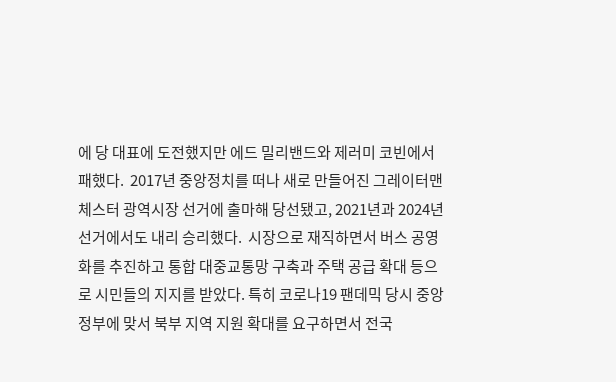에 당 대표에 도전했지만 에드 밀리밴드와 제러미 코빈에서 패했다.  2017년 중앙정치를 떠나 새로 만들어진 그레이터맨체스터 광역시장 선거에 출마해 당선됐고, 2021년과 2024년 선거에서도 내리 승리했다.  시장으로 재직하면서 버스 공영화를 추진하고 통합 대중교통망 구축과 주택 공급 확대 등으로 시민들의 지지를 받았다. 특히 코로나19 팬데믹 당시 중앙 정부에 맞서 북부 지역 지원 확대를 요구하면서 전국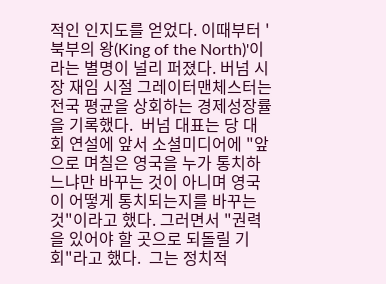적인 인지도를 얻었다. 이때부터 '북부의 왕(King of the North)'이라는 별명이 널리 퍼졌다. 버넘 시장 재임 시절 그레이터맨체스터는 전국 평균을 상회하는 경제성장률을 기록했다.  버넘 대표는 당 대회 연설에 앞서 소셜미디어에 "앞으로 며칠은 영국을 누가 통치하느냐만 바꾸는 것이 아니며 영국이 어떻게 통치되는지를 바꾸는 것"이라고 했다. 그러면서 "권력을 있어야 할 곳으로 되돌릴 기회"라고 했다.  그는 정치적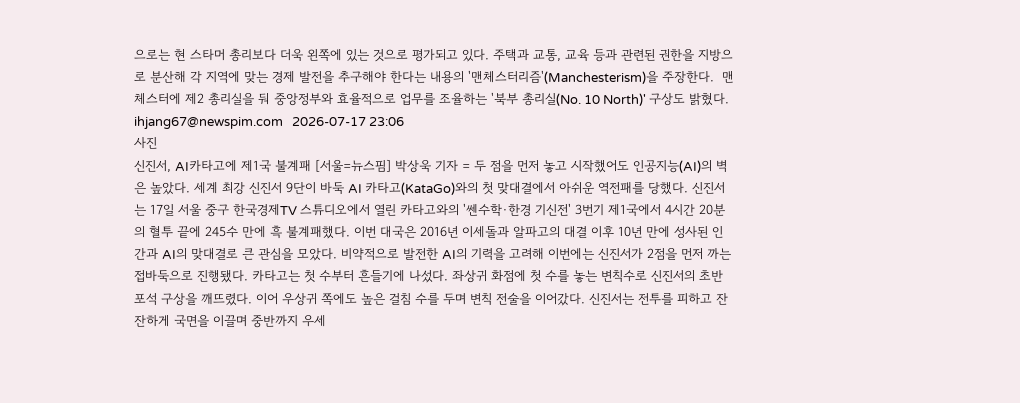으로는 현 스타머 총리보다 더욱 왼쪽에 있는 것으로 평가되고 있다. 주택과 교통, 교육 등과 관련된 권한을 지방으로 분산해 각 지역에 맞는 경제 발전을 추구해야 한다는 내용의 '맨체스터리즘'(Manchesterism)을 주장한다.  맨체스터에 제2 총리실을 둬 중앙정부와 효율적으로 업무를 조율하는 '북부 총리실(No. 10 North)' 구상도 밝혔다.  ihjang67@newspim.com   2026-07-17 23:06
사진
신진서, AI카타고에 제1국 불계패 [서울=뉴스핌] 박상욱 기자 = 두 점을 먼저 놓고 시작했어도 인공지능(AI)의 벽은 높았다. 세계 최강 신진서 9단이 바둑 AI 카타고(KataGo)와의 첫 맞대결에서 아쉬운 역전패를 당했다. 신진서는 17일 서울 중구 한국경제TV 스튜디오에서 열린 카타고와의 '쎈수학·한경 기신전' 3번기 제1국에서 4시간 20분의 혈투 끝에 245수 만에 흑 불계패했다. 이번 대국은 2016년 이세돌과 알파고의 대결 이후 10년 만에 성사된 인간과 AI의 맞대결로 큰 관심을 모았다. 비약적으로 발전한 AI의 기력을 고려해 이번에는 신진서가 2점을 먼저 까는 접바둑으로 진행됐다. 카타고는 첫 수부터 흔들기에 나섰다. 좌상귀 화점에 첫 수를 놓는 변칙수로 신진서의 초반 포석 구상을 깨뜨렸다. 이어 우상귀 쪽에도 높은 걸침 수를 두며 변칙 전술을 이어갔다. 신진서는 전투를 피하고 잔잔하게 국면을 이끌며 중반까지 우세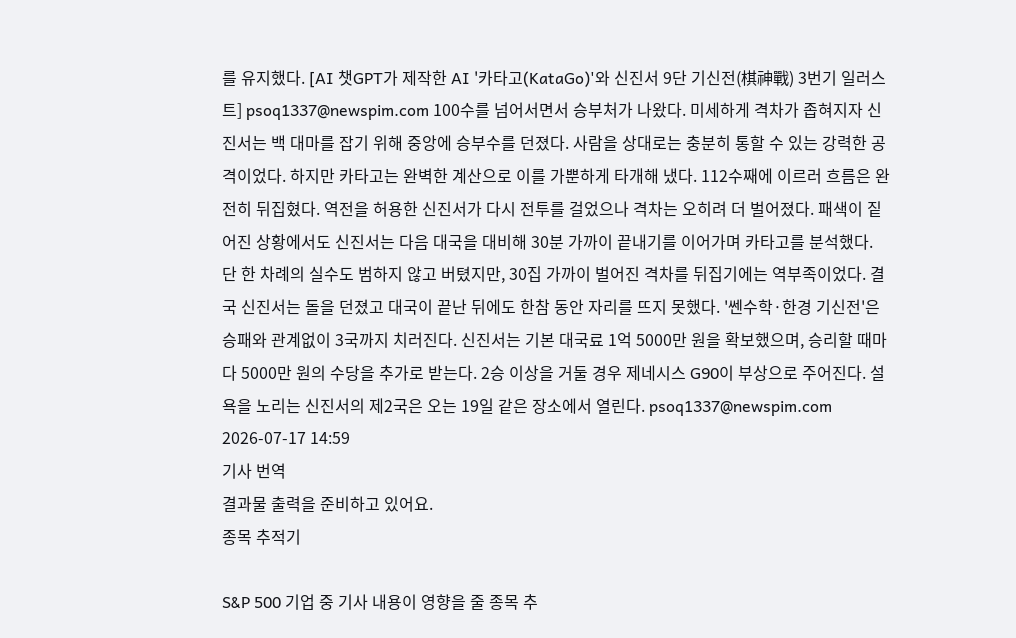를 유지했다. [AI 챗GPT가 제작한 AI '카타고(KataGo)'와 신진서 9단 기신전(棋神戰) 3번기 일러스트] psoq1337@newspim.com 100수를 넘어서면서 승부처가 나왔다. 미세하게 격차가 좁혀지자 신진서는 백 대마를 잡기 위해 중앙에 승부수를 던졌다. 사람을 상대로는 충분히 통할 수 있는 강력한 공격이었다. 하지만 카타고는 완벽한 계산으로 이를 가뿐하게 타개해 냈다. 112수째에 이르러 흐름은 완전히 뒤집혔다. 역전을 허용한 신진서가 다시 전투를 걸었으나 격차는 오히려 더 벌어졌다. 패색이 짙어진 상황에서도 신진서는 다음 대국을 대비해 30분 가까이 끝내기를 이어가며 카타고를 분석했다. 단 한 차례의 실수도 범하지 않고 버텼지만, 30집 가까이 벌어진 격차를 뒤집기에는 역부족이었다. 결국 신진서는 돌을 던졌고 대국이 끝난 뒤에도 한참 동안 자리를 뜨지 못했다. '쎈수학·한경 기신전'은 승패와 관계없이 3국까지 치러진다. 신진서는 기본 대국료 1억 5000만 원을 확보했으며, 승리할 때마다 5000만 원의 수당을 추가로 받는다. 2승 이상을 거둘 경우 제네시스 G90이 부상으로 주어진다. 설욕을 노리는 신진서의 제2국은 오는 19일 같은 장소에서 열린다. psoq1337@newspim.com 2026-07-17 14:59
기사 번역
결과물 출력을 준비하고 있어요.
종목 추적기

S&P 500 기업 중 기사 내용이 영향을 줄 종목 추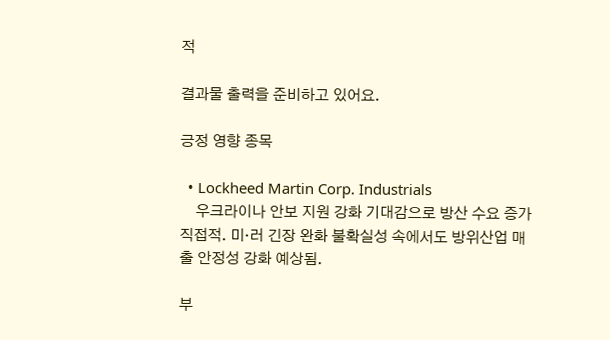적

결과물 출력을 준비하고 있어요.

긍정 영향 종목

  • Lockheed Martin Corp. Industrials
    우크라이나 안보 지원 강화 기대감으로 방산 수요 증가 직접적. 미·러 긴장 완화 불확실성 속에서도 방위산업 매출 안정성 강화 예상됨.

부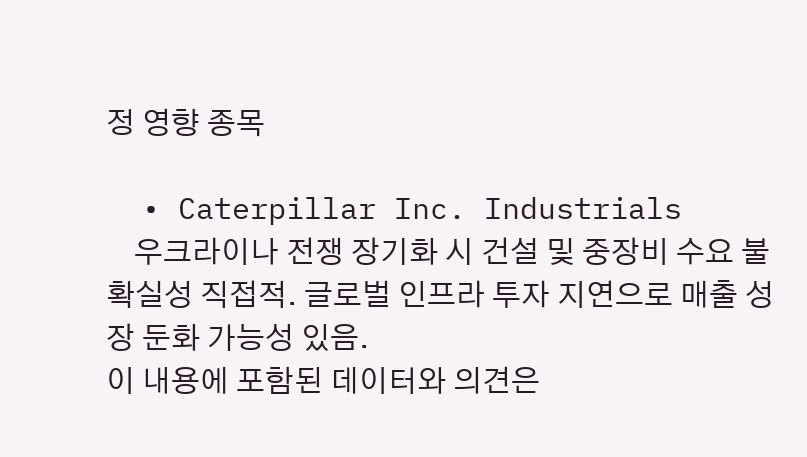정 영향 종목

  • Caterpillar Inc. Industrials
    우크라이나 전쟁 장기화 시 건설 및 중장비 수요 불확실성 직접적. 글로벌 인프라 투자 지연으로 매출 성장 둔화 가능성 있음.
이 내용에 포함된 데이터와 의견은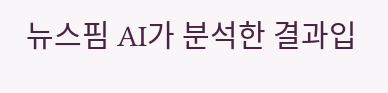뉴스핌 AI가 분석한 결과입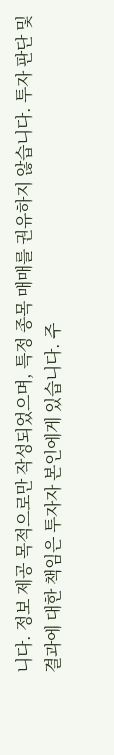니다. 정보 제공 목적으로만 작성되었으며, 특정 종목 매매를 권유하지 않습니다. 투자 판단 및 결과에 대한 책임은 투자자 본인에게 있습니다. 주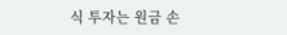식 투자는 원금 손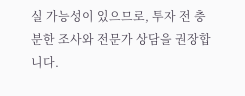실 가능성이 있으므로, 투자 전 충분한 조사와 전문가 상담을 권장합니다.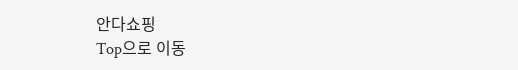안다쇼핑
Top으로 이동